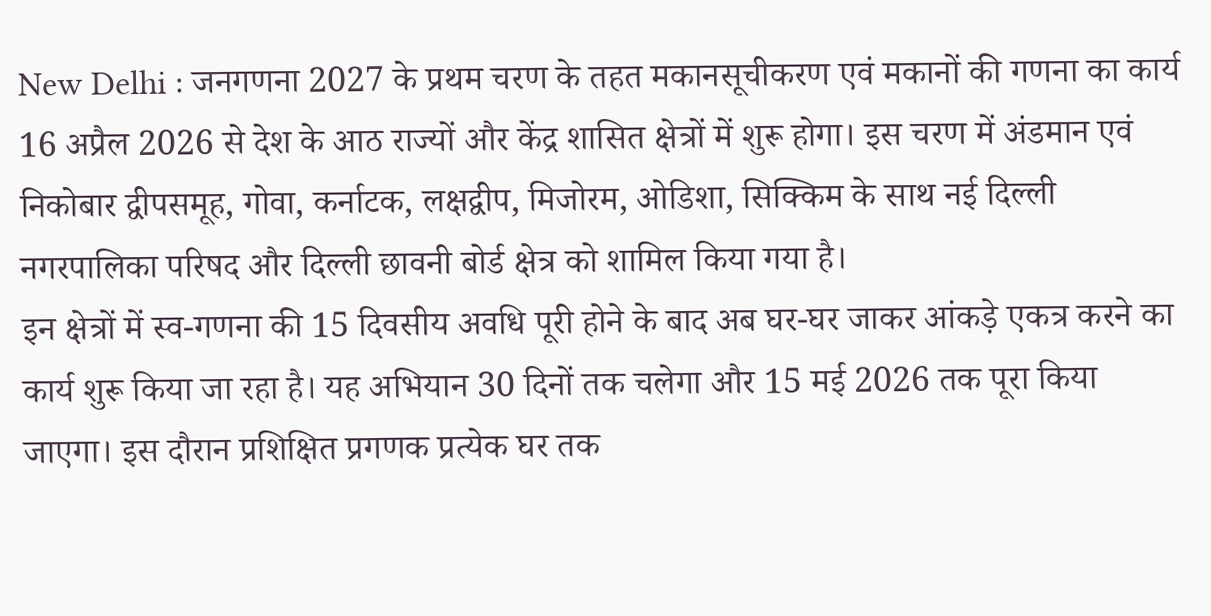New Delhi : जनगणना 2027 के प्रथम चरण के तहत मकानसूचीकरण एवं मकानों की गणना का कार्य 16 अप्रैल 2026 से देश के आठ राज्यों और केंद्र शासित क्षेत्रों में शुरू होगा। इस चरण में अंडमान एवं निकोबार द्वीपसमूह, गोवा, कर्नाटक, लक्षद्वीप, मिजोरम, ओडिशा, सिक्किम के साथ नई दिल्ली नगरपालिका परिषद और दिल्ली छावनी बोर्ड क्षेत्र को शामिल किया गया है।
इन क्षेत्रों में स्व-गणना की 15 दिवसीय अवधि पूरी होने के बाद अब घर-घर जाकर आंकड़े एकत्र करने का कार्य शुरू किया जा रहा है। यह अभियान 30 दिनों तक चलेगा और 15 मई 2026 तक पूरा किया जाएगा। इस दौरान प्रशिक्षित प्रगणक प्रत्येक घर तक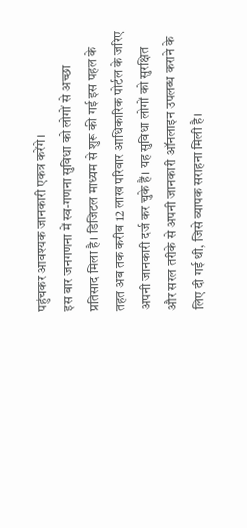पहुंचकर आवश्यक जानकारी एकत्र करेंगे।
इस बार जनगणना में स्व-गणना सुविधा को लोगों से अच्छा प्रतिसाद मिला है। डिजिटल माध्यम से शुरू की गई इस पहल के तहत अब तक करीब 12 लाख परिवार आधिकारिक पोर्टल के जरिए अपनी जानकारी दर्ज कर चुके हैं। यह सुविधा लोगों को सुरक्षित और सरल तरीके से अपनी जानकारी ऑनलाइन उपलब्ध कराने के लिए दी गई थी, जिसे व्यापक सराहना मिली है।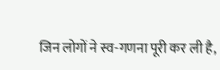जिन लोगों ने स्व-गणना पूरी कर ली है,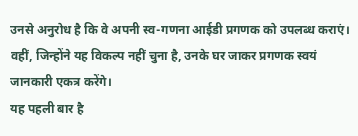उनसे अनुरोध है कि वे अपनी स्व-गणना आईडी प्रगणक को उपलब्ध कराएं। वहीं, जिन्होंने यह विकल्प नहीं चुना है, उनके घर जाकर प्रगणक स्वयं जानकारी एकत्र करेंगे।
यह पहली बार है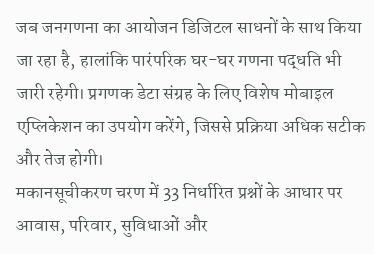जब जनगणना का आयोजन डिजिटल साधनों के साथ किया जा रहा है, हालांकि पारंपरिक घर-घर गणना पद्धति भी जारी रहेगी। प्रगणक डेटा संग्रह के लिए विशेष मोबाइल एप्लिकेशन का उपयोग करेंगे, जिससे प्रक्रिया अधिक सटीक और तेज होगी।
मकानसूचीकरण चरण में 33 निर्धारित प्रश्नों के आधार पर आवास, परिवार, सुविधाओं और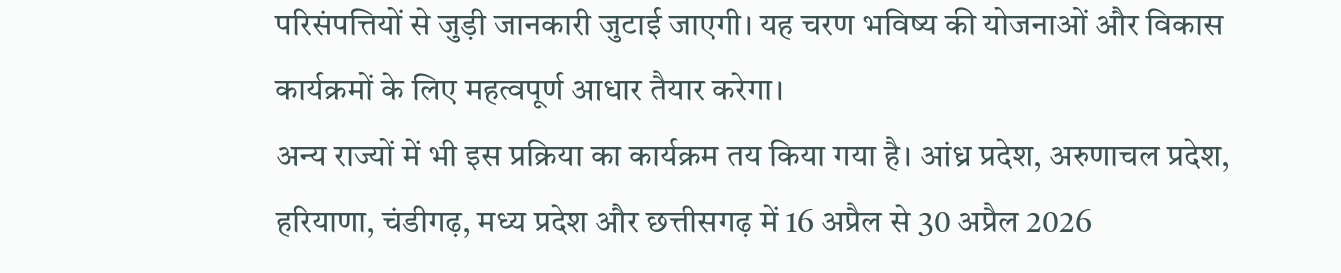परिसंपत्तियों से जुड़ी जानकारी जुटाई जाएगी। यह चरण भविष्य की योजनाओं और विकास कार्यक्रमों के लिए महत्वपूर्ण आधार तैयार करेगा।
अन्य राज्यों में भी इस प्रक्रिया का कार्यक्रम तय किया गया है। आंध्र प्रदेश, अरुणाचल प्रदेश, हरियाणा, चंडीगढ़, मध्य प्रदेश और छत्तीसगढ़ में 16 अप्रैल से 30 अप्रैल 2026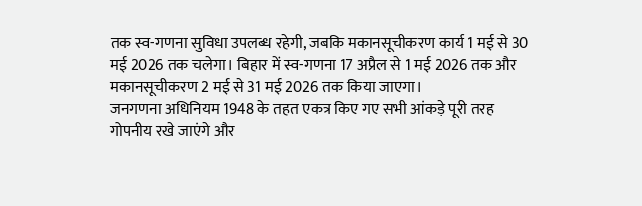तक स्व-गणना सुविधा उपलब्ध रहेगी, जबकि मकानसूचीकरण कार्य 1 मई से 30 मई 2026 तक चलेगा। बिहार में स्व-गणना 17 अप्रैल से 1 मई 2026 तक और मकानसूचीकरण 2 मई से 31 मई 2026 तक किया जाएगा।
जनगणना अधिनियम 1948 के तहत एकत्र किए गए सभी आंकड़े पूरी तरह गोपनीय रखे जाएंगे और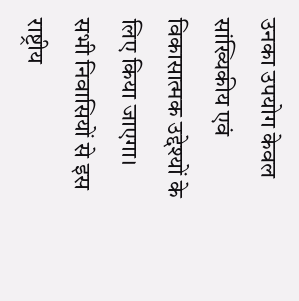उनका उपयोग केवल सांख्यिकीय एवं विकासात्मक उद्देश्यों के लिए किया जाएगा। सभी निवासियों से इस राष्ट्रीय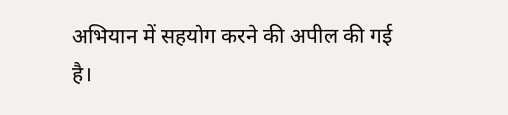अभियान में सहयोग करने की अपील की गई है।